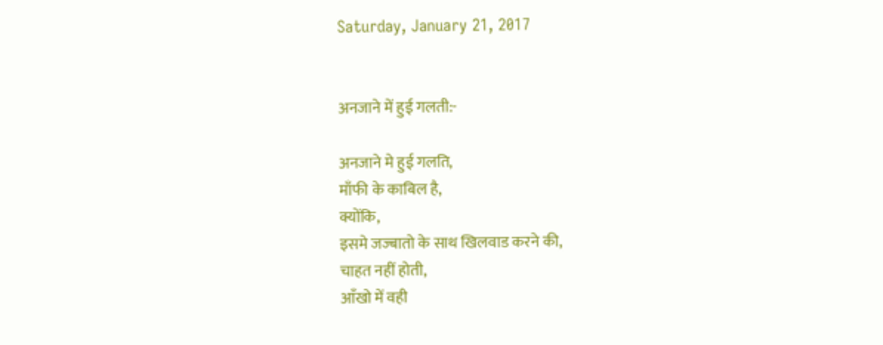Saturday, January 21, 2017


अनजाने में हुई गलती:-

अनजाने मे हुई गलति,
माँफी के काबिल है,
क्योंकि,
इसमे जज्बातो के साथ खिलवाड करने की,
चाहत नहीं होती,
आँखो में वही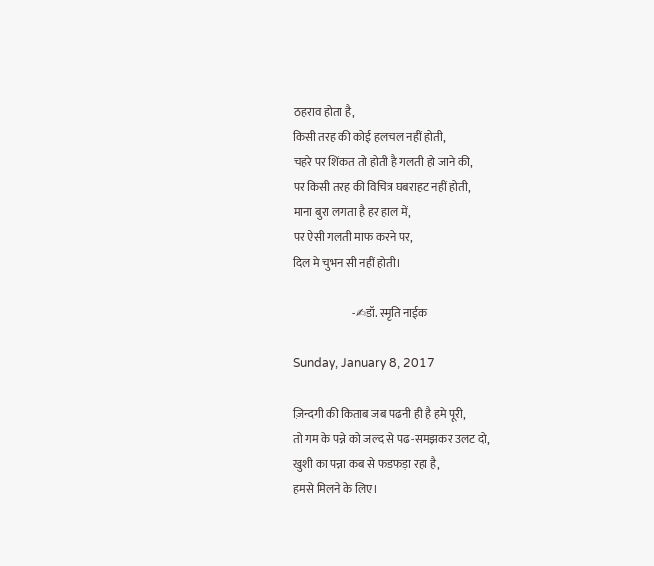ठहराव होता है,
किसी तरह की कोई हलचल नहीं होती,
चहरे पर शिंकत तो होती है गलती हो जाने की,
पर किसी तरह की विचित्र घबराहट नहीं होती,
माना बुरा लगता है हर हाल में,
पर ऐसी गलती माफ करने पर,
दिल मे चुभन सी नहीं होती।

                          -✍डॉ. स्मृति नाईक

Sunday, January 8, 2017

ज़िन्दगी की किताब जब पढनी ही है हमे पूरी,
तो गम के पन्ने को जल्द से पढ-समझकर उलट दो,
खुशी का पन्ना कब से फडफड़ा रहा है,
हमसे मिलने के लिए।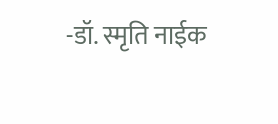-डॉ. स्मृति नाईक